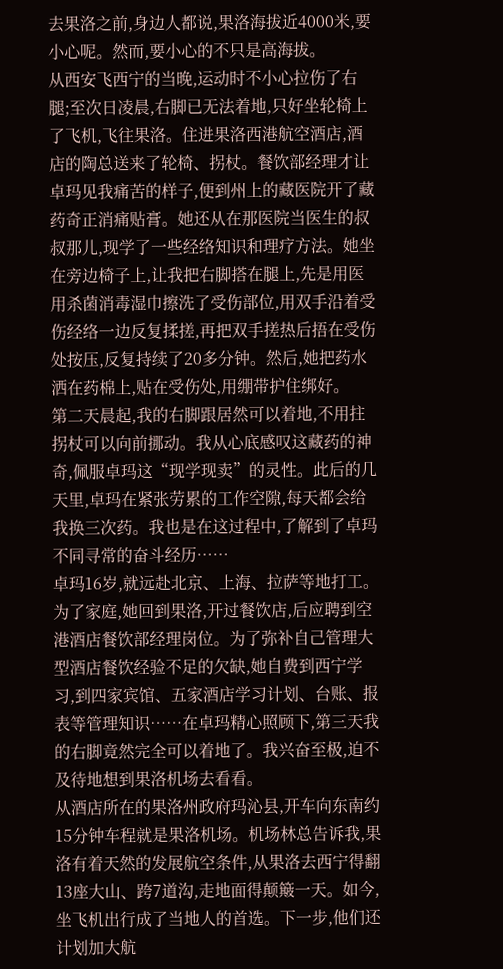去果洛之前,身边人都说,果洛海拔近4000米,要小心呢。然而,要小心的不只是高海拔。
从西安飞西宁的当晚,运动时不小心拉伤了右腿;至次日凌晨,右脚已无法着地,只好坐轮椅上了飞机,飞往果洛。住进果洛西港航空酒店,酒店的陶总送来了轮椅、拐杖。餐饮部经理才让卓玛见我痛苦的样子,便到州上的藏医院开了藏药奇正消痛贴膏。她还从在那医院当医生的叔叔那儿,现学了一些经络知识和理疗方法。她坐在旁边椅子上,让我把右脚搭在腿上,先是用医用杀菌消毒湿巾擦洗了受伤部位,用双手沿着受伤经络一边反复揉搓,再把双手搓热后捂在受伤处按压,反复持续了20多分钟。然后,她把药水洒在药棉上,贴在受伤处,用绷带护住绑好。
第二天晨起,我的右脚跟居然可以着地,不用拄拐杖可以向前挪动。我从心底感叹这藏药的神奇,佩服卓玛这“现学现卖”的灵性。此后的几天里,卓玛在紧张劳累的工作空隙,每天都会给我换三次药。我也是在这过程中,了解到了卓玛不同寻常的奋斗经历……
卓玛16岁,就远赴北京、上海、拉萨等地打工。为了家庭,她回到果洛,开过餐饮店,后应聘到空港酒店餐饮部经理岗位。为了弥补自己管理大型酒店餐饮经验不足的欠缺,她自费到西宁学习,到四家宾馆、五家酒店学习计划、台账、报表等管理知识……在卓玛精心照顾下,第三天我的右脚竟然完全可以着地了。我兴奋至极,迫不及待地想到果洛机场去看看。
从酒店所在的果洛州政府玛沁县,开车向东南约15分钟车程就是果洛机场。机场林总告诉我,果洛有着天然的发展航空条件,从果洛去西宁得翻13座大山、跨7道沟,走地面得颠簸一天。如今,坐飞机出行成了当地人的首选。下一步,他们还计划加大航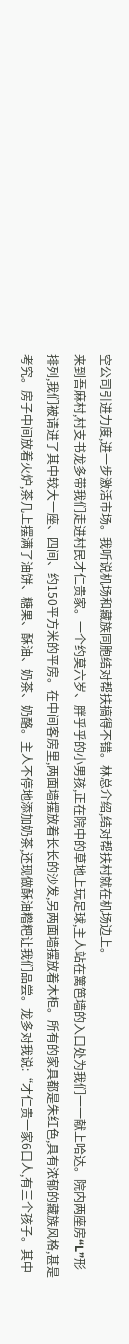空公司引进力度,进一步激活市场。我听说机场和藏族同胞结对帮扶搞得不错。林总介绍,结对帮扶村就在机场边上。
来到吾麻村,村支书龙多带我们走进村民才仁贵家。一个约莫六岁、胖乎乎的小男孩,正在院中的草地上玩足球,主人站在篱笆墙的入口处为我们一一献上哈达。院内两座房“L”形排列,我们被请进了其中较大一座、四间、约150平方米的平房。在中间客房里,两面墙摆放着长长的沙发,另两面墙摆放着木柜。所有的家具都是朱红色,具有浓郁的藏族风格,甚是考究。房子中间放着火炉,茶几上摆满了油饼、糖果、酥油、奶茶、奶酪。主人不停地添加奶茶,还现做酥油糌粑让我们品尝。龙多对我说:“才仁贵一家6口人,有三个孩子。其中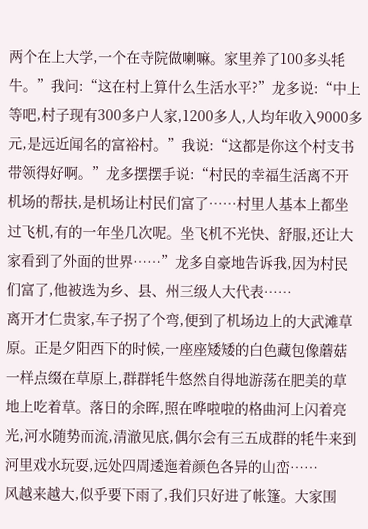两个在上大学,一个在寺院做喇嘛。家里养了100多头牦牛。”我问:“这在村上算什么生活水平?”龙多说:“中上等吧,村子现有300多户人家,1200多人,人均年收入9000多元,是远近闻名的富裕村。”我说:“这都是你这个村支书带领得好啊。”龙多摆摆手说:“村民的幸福生活离不开机场的帮扶,是机场让村民们富了……村里人基本上都坐过飞机,有的一年坐几次呢。坐飞机不光快、舒服,还让大家看到了外面的世界……”龙多自豪地告诉我,因为村民们富了,他被选为乡、县、州三级人大代表……
离开才仁贵家,车子拐了个弯,便到了机场边上的大武滩草原。正是夕阳西下的时候,一座座矮矮的白色藏包像蘑菇一样点缀在草原上,群群牦牛悠然自得地游荡在肥美的草地上吃着草。落日的余晖,照在哗啦啦的格曲河上闪着亮光,河水随势而流,清澈见底,偶尔会有三五成群的牦牛来到河里戏水玩耍,远处四周逶迤着颜色各异的山峦……
风越来越大,似乎要下雨了,我们只好进了帐篷。大家围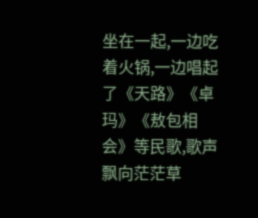坐在一起,一边吃着火锅,一边唱起了《天路》《卓玛》《敖包相会》等民歌,歌声飘向茫茫草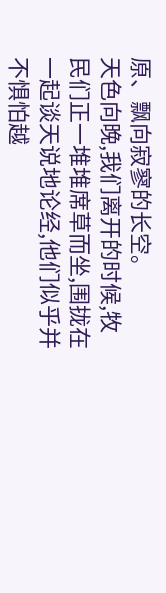原、飘向寂寥的长空。
天色向晚,我们离开的时候,牧民们正一堆堆席草而坐,围拢在一起谈天说地论经,他们似乎并不惧怕越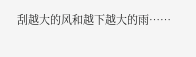刮越大的风和越下越大的雨……